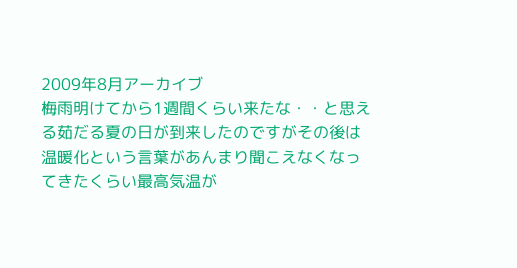2009年8月アーカイブ
梅雨明けてから1週間くらい来たな・・と思える茹だる夏の日が到来したのですがその後は温暖化という言葉があんまり聞こえなくなってきたくらい最高気温が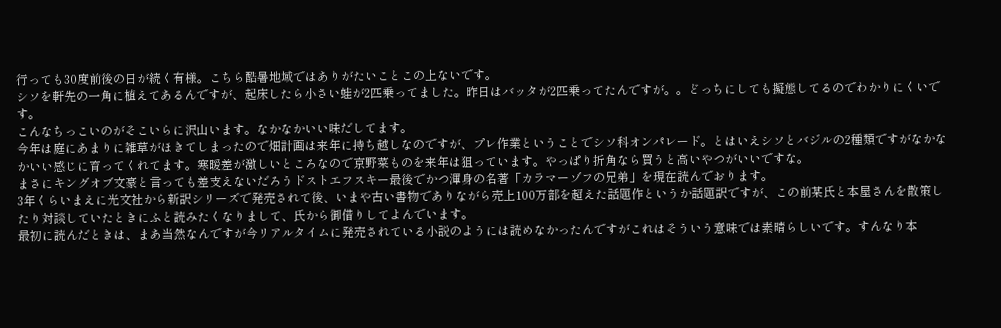行っても30度前後の日が続く有様。こちら酷暑地域ではありがたいことこの上ないです。
シソを軒先の一角に植えてあるんですが、起床したら小さい蛙が2匹乗ってました。昨日はバッタが2匹乗ってたんですが。。どっちにしても擬態してるのでわかりにくいです。
こんなちっこいのがそこいらに沢山います。なかなかいい味だしてます。
今年は庭にあまりに雑草がほきてしまったので畑計画は来年に持ち越しなのですが、プレ作業ということでシソ科オンパレード。とはいえシソとバジルの2種類ですがなかなかいい感じに育ってくれてます。寒暖差が激しいところなので京野菜ものを来年は狙っています。やっぱり折角なら買うと高いやつがいいですな。
まさにキングオブ文豪と言っても差支えないだろうドストエフスキー最後でかつ渾身の名著「カラマーゾフの兄弟」を現在読んでおります。
3年くらいまえに光文社から新訳シリーズで発売されて後、いまや古い書物でありながら売上100万部を超えた話題作というか話題訳ですが、この前某氏と本屋さんを散策したり対談していたときにふと読みたくなりまして、氏から御借りしてよんでいます。
最初に読んだときは、まあ当然なんですが今リアルタイムに発売されている小説のようには読めなかったんですがこれはそういう意味では素晴らしいです。すんなり本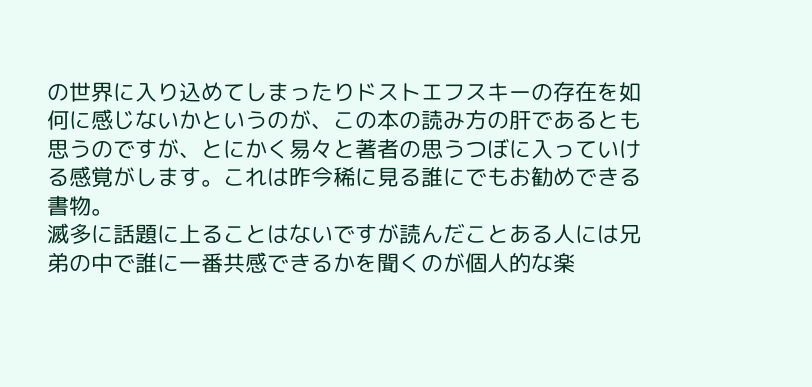の世界に入り込めてしまったりドストエフスキーの存在を如何に感じないかというのが、この本の読み方の肝であるとも思うのですが、とにかく易々と著者の思うつぼに入っていける感覚がします。これは昨今稀に見る誰にでもお勧めできる書物。
滅多に話題に上ることはないですが読んだことある人には兄弟の中で誰に一番共感できるかを聞くのが個人的な楽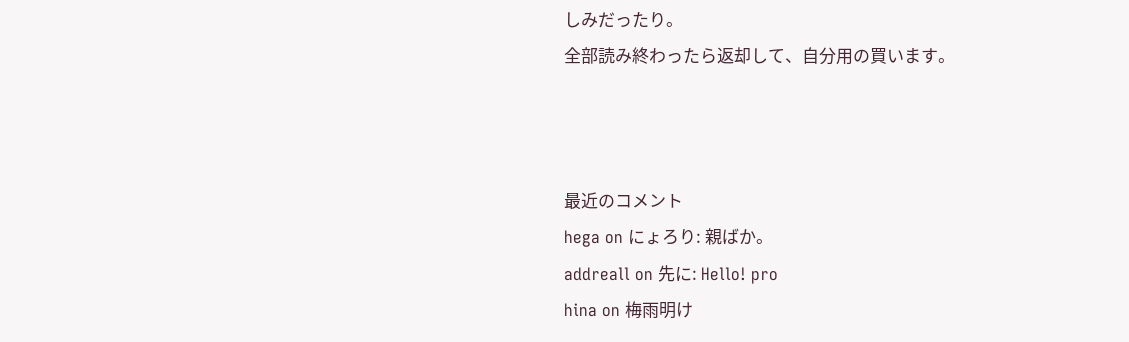しみだったり。
全部読み終わったら返却して、自分用の買います。



最近のコメント
hega on にょろり: 親ばか。
addreall on 先に: Hello! pro
hina on 梅雨明け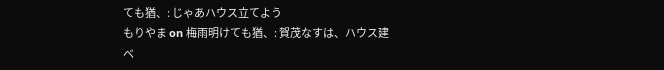ても猶、: じゃあハウス立てよう
もりやま on 梅雨明けても猶、: 賀茂なすは、ハウス建
ベ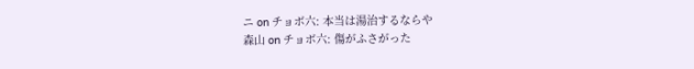ニ on チョボ六: 本当は湯治するならや
森山 on チョボ六: 傷がふさがった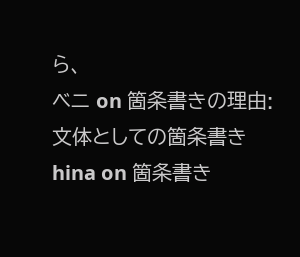ら、
ベニ on 箇条書きの理由: 文体としての箇条書き
hina on 箇条書き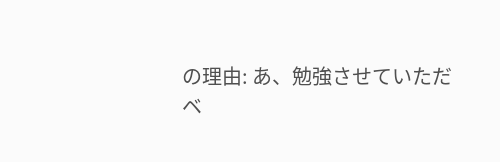の理由: あ、勉強させていただ
ベ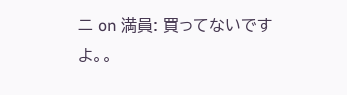ニ on 満員: 買ってないですよ。。